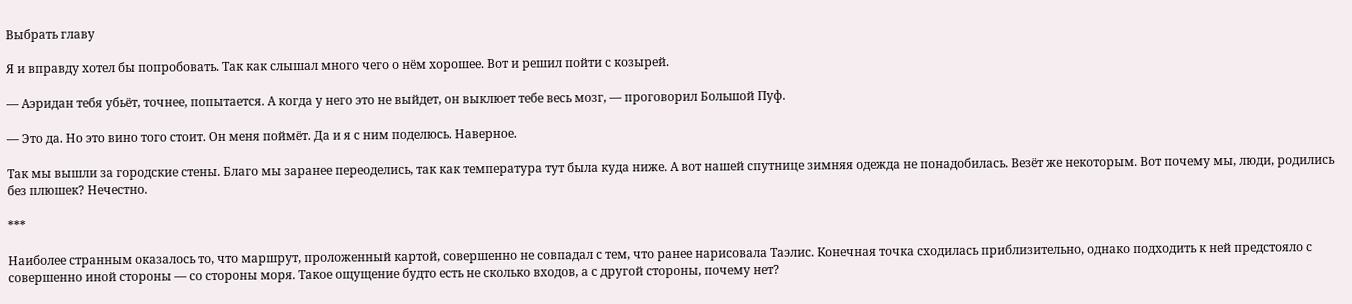Выбрать главу

Я и вправду хотел бы попробовать. Так как слышал много чего о нём хорошее. Вот и решил пойти с козырей.

— Аэридан тебя убьёт, точнее, попытается. А когда у него это не выйдет, он выклюет тебе весь мозг, — проговорил Большой Пуф.

— Это да. Но это вино того стоит. Он меня поймёт. Да и я с ним поделюсь. Наверное.

Так мы вышли за городские стены. Благо мы заранее переоделись, так как температура тут была куда ниже. А вот нашей спутнице зимняя одежда не понадобилась. Везёт же некоторым. Вот почему мы, люди, родились без плюшек? Нечестно.

***

Наиболее странным оказалось то, что маршрут, проложенный картой, совершенно не совпадал с тем, что ранее нарисовала Таэлис. Конечная точка сходилась приблизительно, однако подходить к ней предстояло с совершенно иной стороны — со стороны моря. Такое ощущение будто есть не сколько входов, а с другой стороны, почему нет?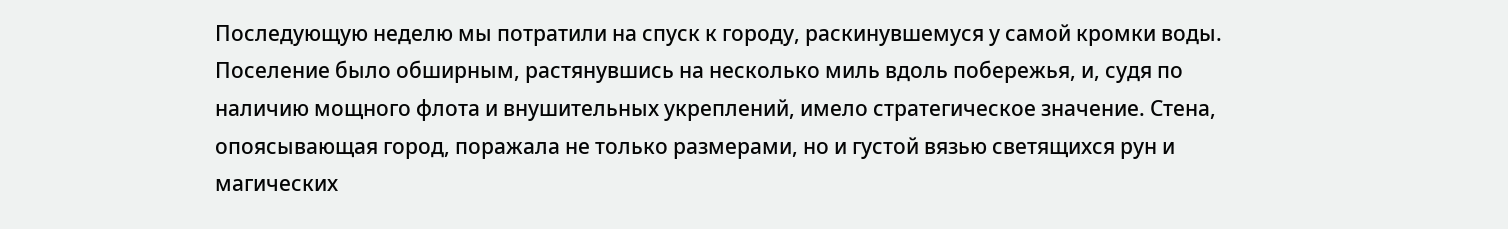Последующую неделю мы потратили на спуск к городу, раскинувшемуся у самой кромки воды. Поселение было обширным, растянувшись на несколько миль вдоль побережья, и, судя по наличию мощного флота и внушительных укреплений, имело стратегическое значение. Стена, опоясывающая город, поражала не только размерами, но и густой вязью светящихся рун и магических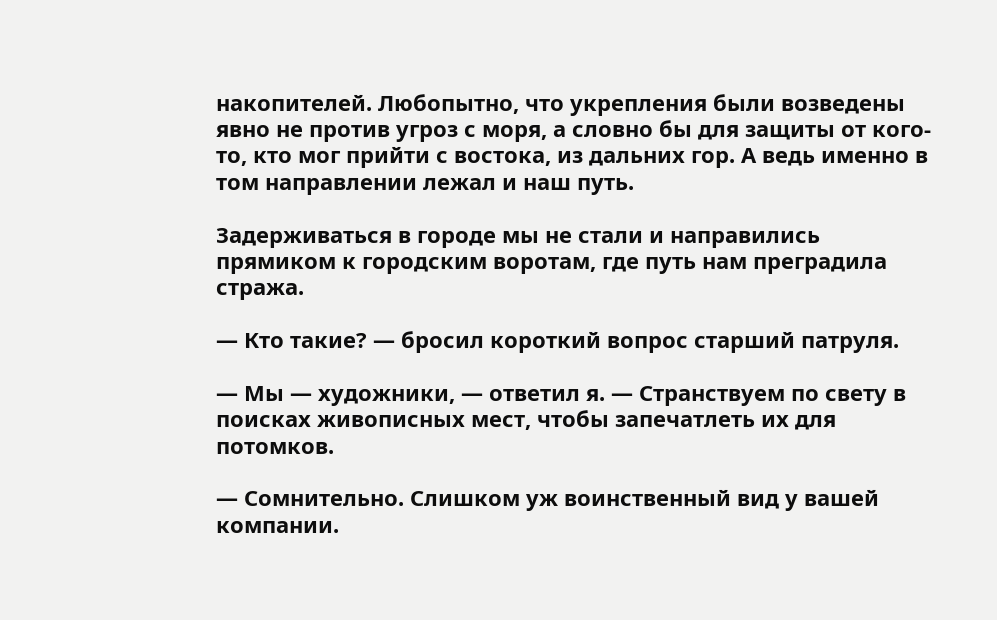накопителей. Любопытно, что укрепления были возведены явно не против угроз с моря, а словно бы для защиты от кого-то, кто мог прийти с востока, из дальних гор. А ведь именно в том направлении лежал и наш путь.

Задерживаться в городе мы не стали и направились прямиком к городским воротам, где путь нам преградила стража.

— Кто такие? — бросил короткий вопрос старший патруля.

— Мы — художники, — ответил я. — Странствуем по свету в поисках живописных мест, чтобы запечатлеть их для потомков.

— Сомнительно. Слишком уж воинственный вид у вашей компании.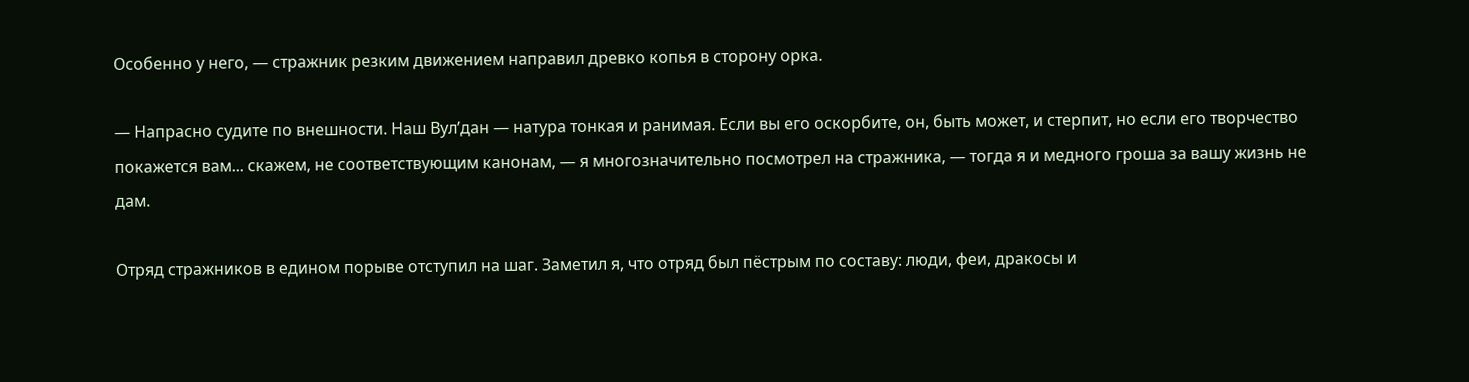Особенно у него, — стражник резким движением направил древко копья в сторону орка.

— Напрасно судите по внешности. Наш Вул’дан — натура тонкая и ранимая. Если вы его оскорбите, он, быть может, и стерпит, но если его творчество покажется вам... скажем, не соответствующим канонам, — я многозначительно посмотрел на стражника, — тогда я и медного гроша за вашу жизнь не дам.

Отряд стражников в едином порыве отступил на шаг. Заметил я, что отряд был пёстрым по составу: люди, феи, дракосы и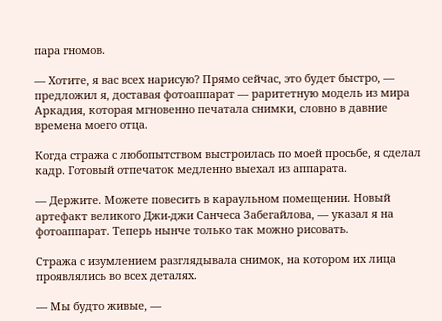пара гномов.

— Хотите, я вас всех нарисую? Прямо сейчас, это будет быстро, — предложил я, доставая фотоаппарат — раритетную модель из мира Аркадия, которая мгновенно печатала снимки, словно в давние времена моего отца.

Когда стража с любопытством выстроилась по моей просьбе, я сделал кадр. Готовый отпечаток медленно выехал из аппарата.

— Держите. Можете повесить в караульном помещении. Новый артефакт великого Джи-джи Санчеса Забегайлова, — указал я на фотоаппарат. Теперь нынче только так можно рисовать.

Стража с изумлением разглядывала снимок, на котором их лица проявлялись во всех деталях.

— Мы будто живые, —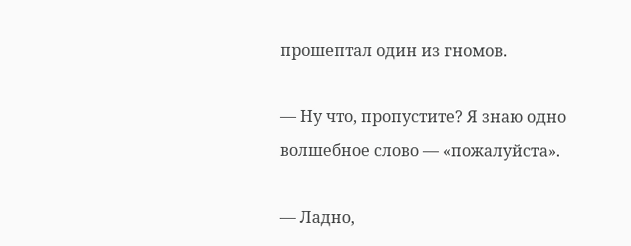прошептал один из гномов.

— Ну что, пропустите? Я знаю одно волшебное слово — «пожалуйста».

— Ладно,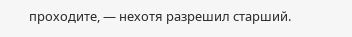проходите, — нехотя разрешил старший.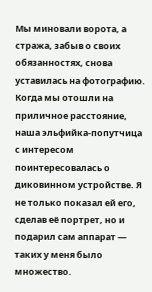Мы миновали ворота, а стража, забыв о своих обязанностях, снова уставилась на фотографию. Когда мы отошли на приличное расстояние, наша эльфийка-попутчица с интересом поинтересовалась о диковинном устройстве. Я не только показал ей его, сделав её портрет, но и подарил сам аппарат — таких у меня было множество.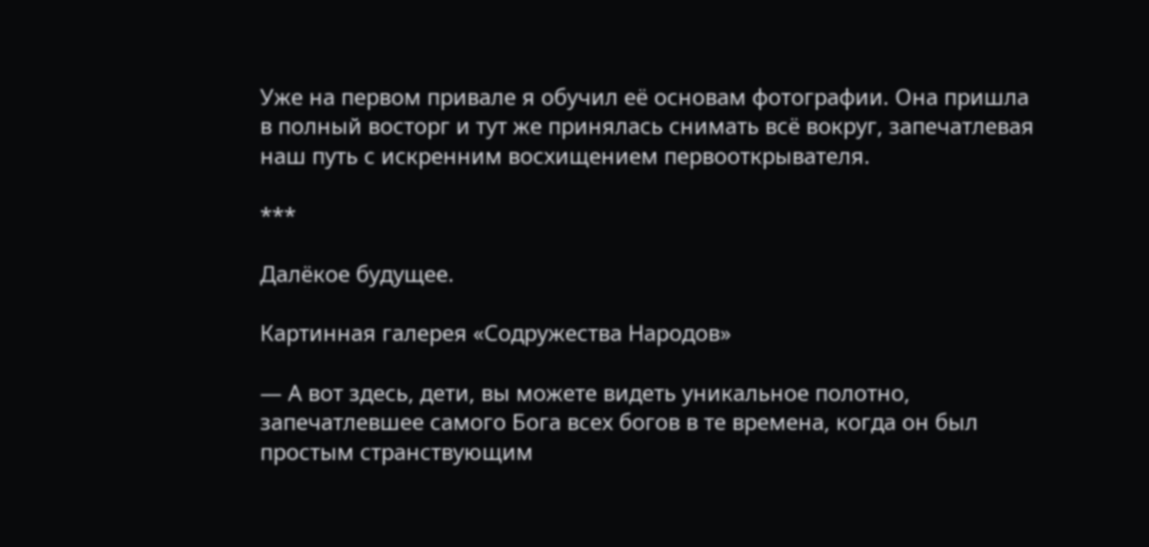Уже на первом привале я обучил её основам фотографии. Она пришла в полный восторг и тут же принялась снимать всё вокруг, запечатлевая наш путь с искренним восхищением первооткрывателя.

***

Далёкое будущее.

Картинная галерея «Содружества Народов»

— А вот здесь, дети, вы можете видеть уникальное полотно, запечатлевшее самого Бога всех богов в те времена, когда он был простым странствующим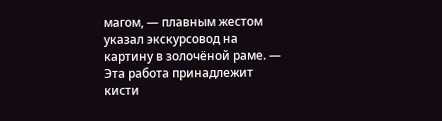магом, — плавным жестом указал экскурсовод на картину в золочёной раме. — Эта работа принадлежит кисти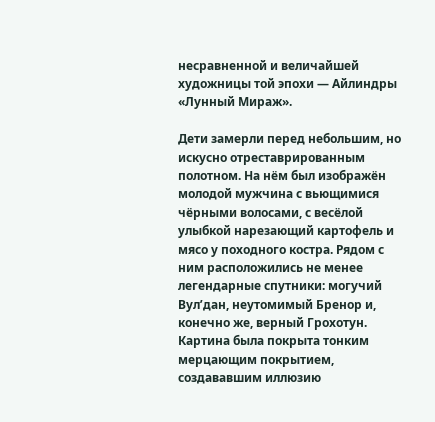несравненной и величайшей художницы той эпохи — Айлиндры «Лунный Мираж».

Дети замерли перед небольшим, но искусно отреставрированным полотном. На нём был изображён молодой мужчина с вьющимися чёрными волосами, с весёлой улыбкой нарезающий картофель и мясо у походного костра. Рядом с ним расположились не менее легендарные спутники: могучий Вул’дан, неутомимый Бренор и, конечно же, верный Грохотун. Картина была покрыта тонким мерцающим покрытием, создававшим иллюзию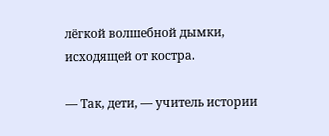лёгкой волшебной дымки, исходящей от костра.

— Так, дети, — учитель истории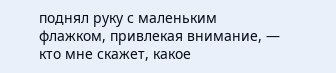поднял руку с маленьким флажком, привлекая внимание, — кто мне скажет, какое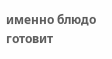именно блюдо готовит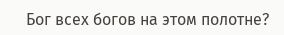Бог всех богов на этом полотне?